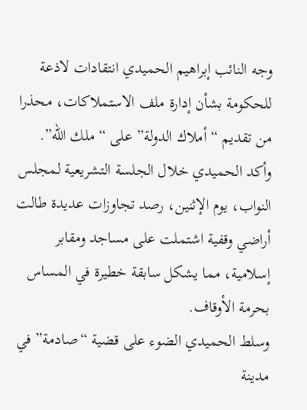وجه النائب إبراهيم الحميدي انتقادات لاذعة للحكومة بشأن إدارة ملف الاستملاكات، محذرا من تقديم “أملاك الدولة” على “ملك الله”.
وأكد الحميدي خلال الجلسة التشريعية لمجلس النواب، يوم الإثنين، رصد تجاوزات عديدة طالت أراضي وقفية اشتملت على مساجد ومقابر إسلامية، مما يشكل سابقة خطيرة في المساس بحرمة الأوقاف.
وسلط الحميدي الضوء على قضية “صادمة” في مدينة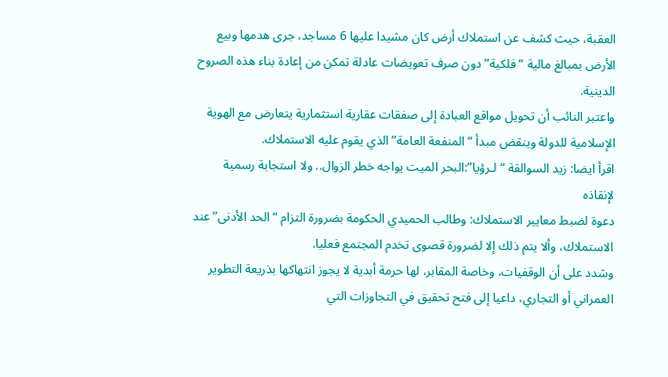العقبة، حيث كشف عن استملاك أرض كان مشيدا عليها 6 مساجد، جرى هدمها وبيع الأرض بمبالغ مالية “فلكية” دون صرف تعويضات عادلة تمكن من إعادة بناء هذه الصروح الدينية.
واعتبر النائب أن تحويل مواقع العبادة إلى صفقات عقارية استثمارية يتعارض مع الهوية الإسلامية للدولة وينقض مبدأ “المنفعة العامة” الذي يقوم عليه الاستملاك.
اقرأ ايضا: زيد السوالقة “لـرؤيا”:البحر الميت يواجه خطر الزوال.. ولا استجابة رسمية لإنقاذه
دعوة لضبط معايير الاستملاك: وطالب الحميدي الحكومة بضرورة التزام “الحد الأدنى” عند الاستملاك، وألا يتم ذلك إلا لضرورة قصوى تخدم المجتمع فعليا.
وشدد على أن الوقفيات، وخاصة المقابر، لها حرمة أبدية لا يجوز انتهاكها بذريعة التطوير العمراني أو التجاري، داعيا إلى فتح تحقيق في التجاوزات التي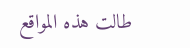طالت هذه المواقع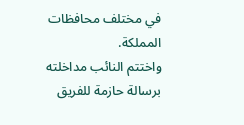في مختلف محافظات المملكة.
واختتم النائب مداخلته برسالة حازمة للفريق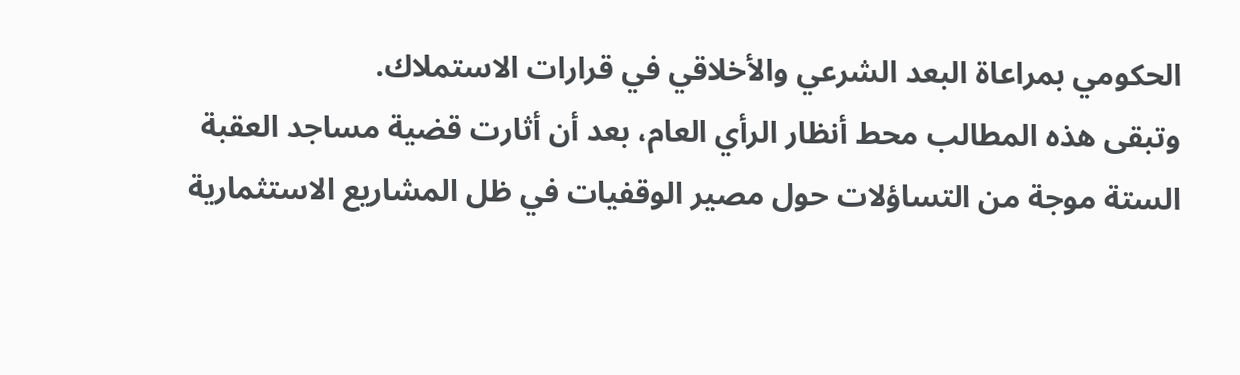الحكومي بمراعاة البعد الشرعي والأخلاقي في قرارات الاستملاك.
وتبقى هذه المطالب محط أنظار الرأي العام، بعد أن أثارت قضية مساجد العقبة الستة موجة من التساؤلات حول مصير الوقفيات في ظل المشاريع الاستثمارية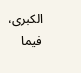الكبرى، فيما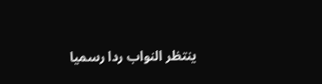ينتظر النواب ردا رسميا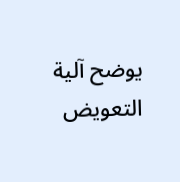يوضح آلية التعويض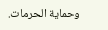وحماية الحرمات.